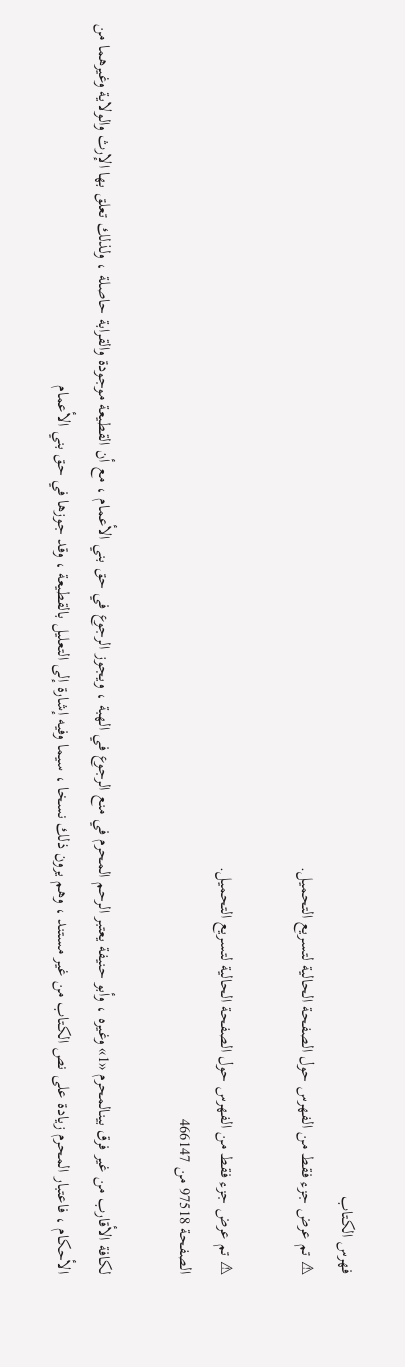فهرس الكتاب
⚠ تم عرض جزء فقط من الفهرس حول الصفحة الحالية لتسريع التحميل.

⚠ تم عرض جزء فقط من الفهرس حول الصفحة الحالية لتسريع التحميل.
الصفحة 97518 من 466147

لكافة الأقارب من غير فرق بينالمحرم «1» وغيره ، وأبو حنيفة يعتبر الرحم المحرم في منع الرجوع في الهبة ، ويجوز الرجوع في حق بني الأعمام ، مع أن القطيعة موجودة والقرابة حاصلة ، ولذلك تعلق بها الإرث والولاية وغيرهما من الأحكام ، فاعتبار المحرم زيادة على نص الكتاب من غير مستند ، وهم يرون ذلك نسخا ، سيما وفيه إشارة إلى التعليل بالقطيعة ، وقد جوزها في حق بني الأعمام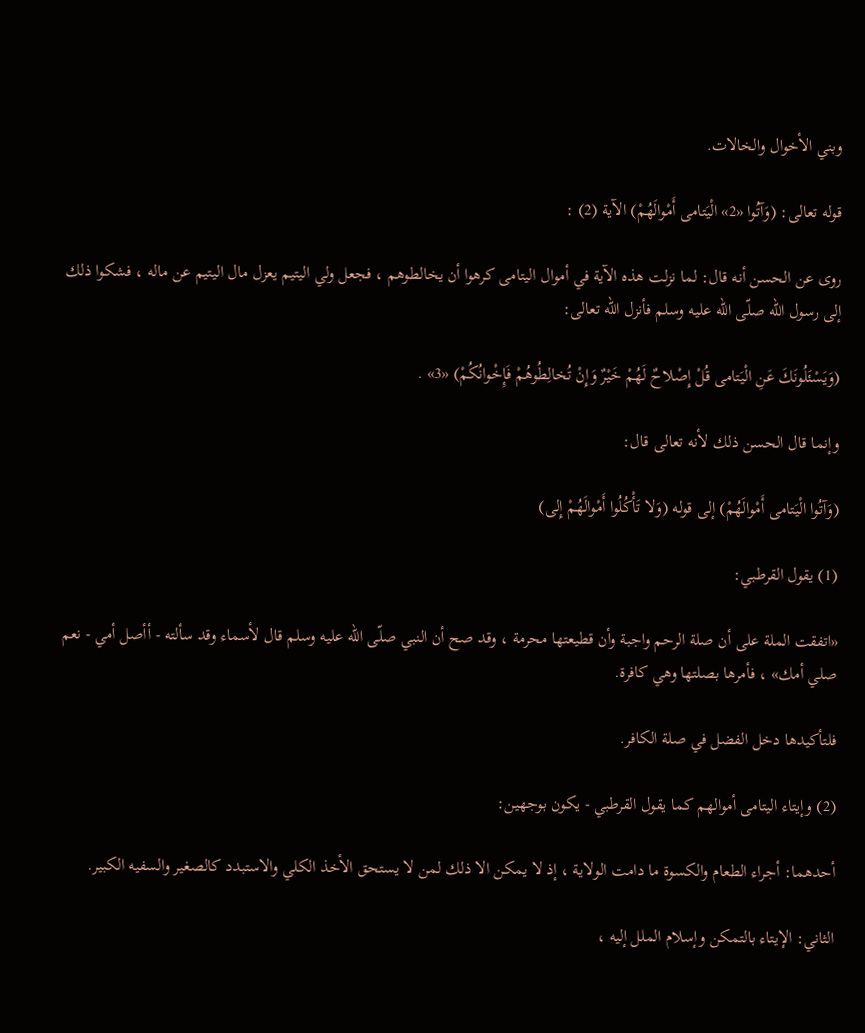وبني الأخوال والخالات.

قوله تعالى: (وَآتُوا «2» الْيَتامى أَمْوالَهُمْ) الآية (2) :

روى عن الحسن أنه قال: لما نزلت هذه الآية في أموال اليتامى كرهوا أن يخالطوهم ، فجعل ولي اليتيم يعزل مال اليتيم عن ماله ، فشكوا ذلك إلى رسول اللّه صلّى اللّه عليه وسلم فأنزل اللّه تعالى:

(وَيَسْئَلُونَكَ عَنِ الْيَتامى قُلْ إِصْلاحٌ لَهُمْ خَيْرٌ وَإِنْ تُخالِطُوهُمْ فَإِخْوانُكُمْ) «3» .

وإنما قال الحسن ذلك لأنه تعالى قال:

(وَآتُوا الْيَتامى أَمْوالَهُمْ) إلى قوله (وَلا تَأْكُلُوا أَمْوالَهُمْ إِلى)

(1) يقول القرطبي:

«اتفقت الملة على أن صلة الرحم واجبة وأن قطيعتها محرمة ، وقد صح أن النبي صلّى اللّه عليه وسلم قال لأسماء وقد سألته - أأصل أمي - نعم صلي أمك» ، فأمرها بصلتها وهي كافرة.

فلتأكيدها دخل الفضل في صلة الكافر.

(2) وإيتاء اليتامى أموالهم كما يقول القرطبي - يكون بوجهين:

أحدهما: أجراء الطعام والكسوة ما دامت الولاية ، إذ لا يمكن الا ذلك لمن لا يستحق الأخذ الكلي والاستبدد كالصغير والسفيه الكبير.

الثاني: الإيتاء بالتمكن وإسلام الملل إليه ،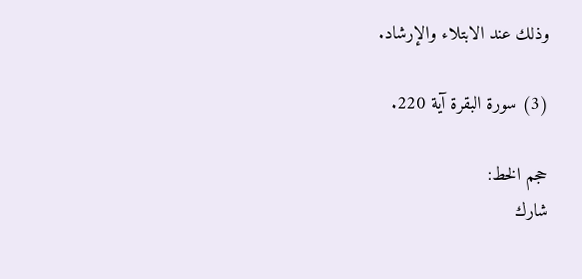وذلك عند الابتلاء والإرشاد.

(3) سورة البقرة آية 220.

حجم الخط:
شارك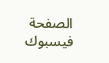الصفحة
فيسبوك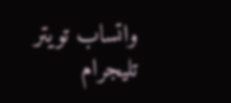واتساب تويتر تليجرام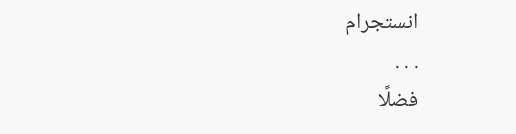انستجرام
. . .
فضلًا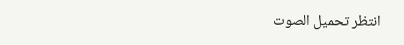انتظر تحميل الصوت